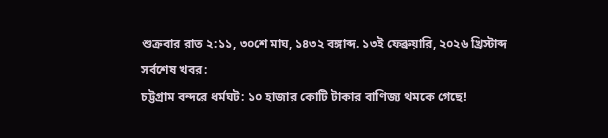শুক্রবার রাত ২:১১, ৩০শে মাঘ, ১৪৩২ বঙ্গাব্দ. ১৩ই ফেব্রুয়ারি, ২০২৬ খ্রিস্টাব্দ
সর্বশেষ খবর:
চট্টগ্রাম বন্দরে ধর্মঘট: ১০ হাজার কোটি টাকার বাণিজ্য থমকে গেছে!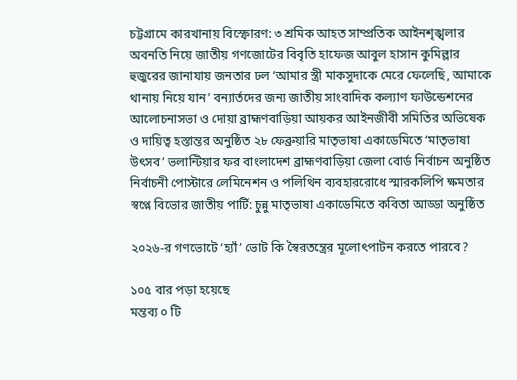চট্টগ্রামে কারখানায় বিস্ফোরণ: ৩ শ্রমিক আহত সাম্প্রতিক আইনশৃঙ্খলার অবনতি নিয়ে জাতীয় গণজোটের বিবৃতি হাফেজ আবুল হাসান কুমিল্লার হুজুরের জানাযায় জনতার ঢল ‘আমার স্ত্রী মাকসুদাকে মেরে ফেলেছি, আমাকে থানায় নিয়ে যান’ বন্যার্তদের জন্য জাতীয় সাংবাদিক কল্যাণ ফাউন্ডেশনের আলোচনাসভা ও দোয়া ব্রাহ্মণবাড়িয়া আয়কর আইনজীবী সমিতির অভিষেক ও দায়িত্ব হস্তান্তর অনুষ্ঠিত ২৮ ফেব্রুয়ারি মাতৃভাষা একাডেমিতে ‘মাতৃভাষা উৎসব’ ভলান্টিয়ার ফর বাংলাদেশ ব্রাহ্মণবাড়িয়া জেলা বোর্ড নির্বাচন অনুষ্ঠিত নির্বাচনী পোস্টারে লেমিনেশন ও পলিথিন ব্যবহাররোধে স্মারকলিপি ক্ষমতার স্বপ্নে বিভোর জাতীয় পার্টি: চুন্নু মাতৃভাষা একাডেমিতে কবিতা আড্ডা অনুষ্ঠিত

২০২৬-র গণ‌ভো‌টে ‘হ্যাঁ’ ভোট কি স্বৈরত‌ন্ত্রের মূলোৎপাটন কর‌তে পার‌বে?

১০৫ বার পড়া হয়েছে
মন্তব্য ০ টি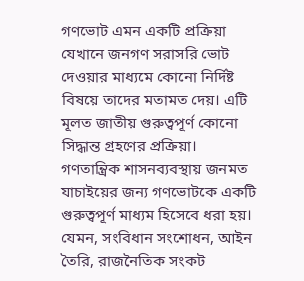গণ‌ভোট এমন এক‌টি প্রক্রিয়া যেখা‌নে জনগণ সরাস‌রি ভোট দেওয়ার মাধ‌্যমে কো‌নো নি‌র্দিষ্ট বিষ‌য়ে তা‌দের মতামত দেয়। এটি মূলত জাতীয় গুরুত্বপূর্ণ কো‌নো সিদ্ধান্ত গ্রহ‌ণের প্রক্রিয়া। গণতা‌ন্ত্রিক শাসনব‌্যবস্থায় জনমত যাচাইয়ের জন‌্য গণ‌ভোট‌কে এক‌টি গুরুত্বপূর্ণ মাধ‌্যম হি‌সে‌বে ধরা হয়।  যেমন, সং‌বিধান সং‌শোধন, আইন তৈ‌রি, রাজ‌নৈ‌তিক সংকট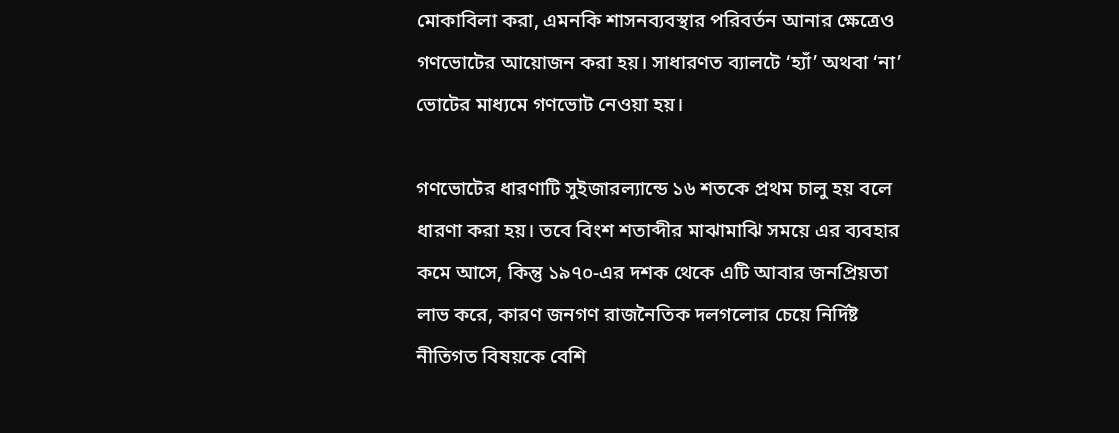মোকা‌বিলা করা, এমন‌কি শাসনব‌্যবস্থার প‌রিবর্তন আনার ক্ষে‌ত্রেও গণ‌ভোটের আয়োজন করা হয়। সাধারণত ব‌্যাল‌টে ‘হ‌্যাঁ’ অথবা ‘না’ ভো‌টের মাধ‌্যমে গণ‌ভোট নেওয়া হয়।

গণ‌ভো‌টের ধারণা‌টি সুইজারল‌্যা‌ন্ডে ১৬ শত‌কে প্রথম চালু হয় ব‌লে ধারণা করা হয়। ত‌বে বিংশ শতাব্দীর মাঝামা‌ঝি সম‌য়ে এর ব‌্যবহার ক‌মে আসে, কিন্তু ১৯৭০-এর দশক থে‌কে এটি আবার জন‌প্রিয়তা লাভ ক‌রে, কারণ জনগণ রাজ‌নৈ‌তিক দলগ‌লোর চে‌য়ে নি‌র্দিষ্ট নী‌তিগত বিষ‌য়কে বে‌শি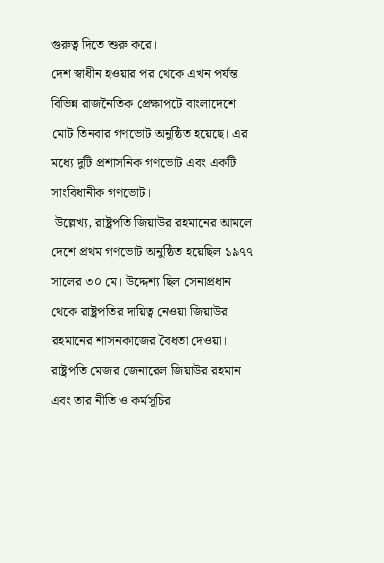গুরুত্ব দি‌তে শুরু ক‌রে।
দেশ স্বাধীন হওয়ার পর থে‌কে এখন পর্যন্ত বি‌ভিন্ন রাজনৈ‌তিক প্রেক্ষাপ‌টে বাংলা‌দে‌শে মোট তিনবার গণ‌ভোট অনু‌ষ্ঠিত হ‌য়ে‌ছে। এর ম‌ধ্যে দু‌টি প্রশাস‌নিক গণ‌ভোট এবং এক‌টি সাং‌বিধানীক গণ‌ভে‌াট।
 উল্লেখ‌্য, রাষ্ট্রপ‌তি জিয়াউর রহমা‌নের আম‌লে দে‌শে প্রথম গণ‌ভোট অন‌ুষ্ঠিত হ‌য়ে‌ছিল ১৯৭৭ সা‌লের ৩০ মে। উদ্দেশ‌্য ছিল সেনাপ্রধান থে‌কে রাষ্ট্রপ‌তির দা‌য়িত্ব নেওয়া জিয়াউর রহমা‌নের শাসনকা‌জের বৈধতা দেওয়া। রাষ্ট্রপ‌তি মেজর জেনা‌রেল জিয়াউর রহমান এবং তার নী‌তি ও কর্মসূ‌চির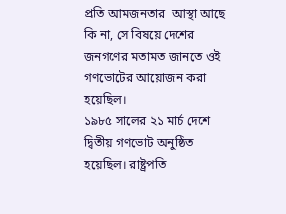প্রতি আমজনতার  আস্থা আছে কি না, সে বিষ‌য়ে দে‌শের জনগ‌ণের মতামত জ‌ান‌তে ওই গণ‌ভো‌টের আয়োজন করা হ‌য়ে‌ছিল।
১৯৮৫ সা‌লের ২১ মার্চ দে‌শে দ্বিতীয় গণ‌ভোট অনু‌ষ্ঠিত হ‌য়ে‌ছিল। রাষ্ট্রপ‌তি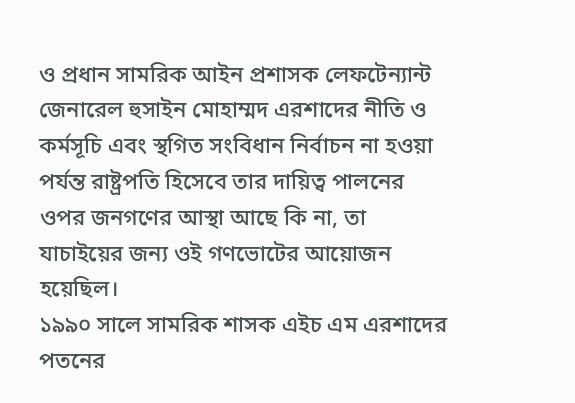ও প্রধান সাম‌রিক আইন প্রশাসক লেফ‌টেন‌্যান্ট জেনা‌রেল হুসাইন মোহ‌াম্মদ এরশা‌দের নী‌তি ও কর্মসূ‌চি এবং স্থ‌গিত সং‌বিধান নির্বাচন না হওয়া পর্যন্ত রাষ্ট্রপ‌তি হি‌সেবে তার দা‌য়িত্ব পাল‌নের ওপর জনগ‌ণের আস্থা আছে কি না, তা যাচাইয়ের জন‌্য ওই গণ‌ভো‌টের আয়োজন হ‌য়ে‌ছিল।
১৯৯০ সা‌লে সাম‌রিক শাসক এইচ এম এরশা‌দের পত‌নের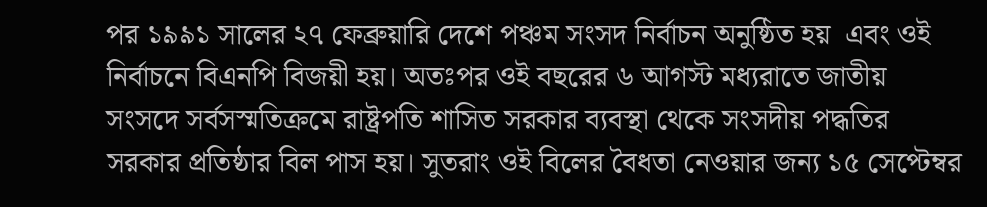পর ১৯৯১ সা‌লের ২৭ ফেব্রুয়া‌রি দে‌শে পঞ্চম সংসদ নির্বাচন অনু‌ষ্ঠিত হয়  এবং ওই নির্বাচ‌নে বিএন‌পি বিজয়ী হয়। অতঃপর ওই বছ‌রের ৬ আগস্ট মধ‌্যরা‌তে জাতীয় সংসদে সর্বসস্ম‌তিক্রমে রাষ্ট্রপ‌তি শাসিত সরক‌ার ব‌্যবস্থা থে‌কে সংসদীয় পদ্ধ‌তির সরকার প্রতিষ্ঠার বিল পাস হয়। সুতরাং ওই বি‌লের বৈধতা নেওয়ার জন‌্য ১৫ সে‌প্টেম্বর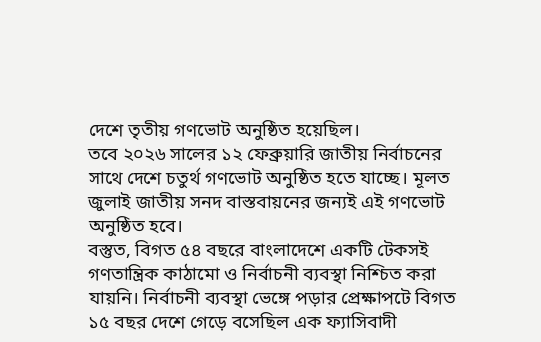দে‌শে তৃতীয় গণ‌ভোট অনু‌ষ্ঠিত হ‌য়ে‌ছিল।
ত‌বে ২০২৬ সা‌লের ১২ ফেব্রুয়া‌রি জাতীয় নির্বাচ‌নের সা‌থে দে‌শে চতুর্থ গণ‌ভোট অনু‌ষ্ঠিত হ‌তে যাচ্ছে। মূলত জুলাই জাতীয় সনদ‌ বাস্তবায়‌নের জন‌্যই এই গণ‌ভোট অনু‌ষ্ঠিত হ‌বে।
বস্তুত, বিগত ৫৪ বছ‌রে বাংলা‌দে‌শে এক‌টি টেকসই
গণতা‌ন্ত্রিক কাঠা‌মো ও নির্বাচনী ব‌্যবস্থা নি‌শ্চিত করা যায়‌নি। নির্বাচনী ব‌্যবস্থা ভে‌ঙ্গে পড়ার প্রেক্ষাপ‌টে বিগত ১৫ বছর দে‌শে গে‌ড়ে ব‌সে‌ছিল এক ফ‌্যা‌সিবাদী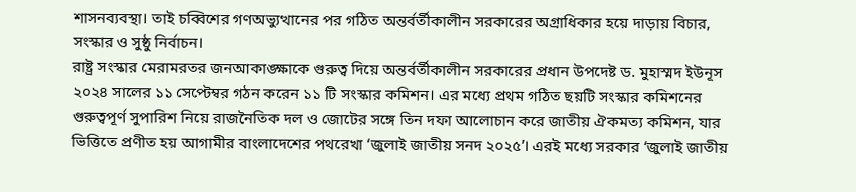শাসনব‌্যবস্থা। তাই চ‌ব্বি‌শের গণঅভ‌্যুত্থা‌নের পর গ‌ঠিত অন্তর্বর্তীকালীন সরকা‌রের অগ্রা‌ধিকার হ‌য়ে দাড়ায়‌ বিচার, সংস্কার ও সুষ্ঠু নির্বাচন।
রাষ্ট্র সংস্কার মের‌ামরতর জনআকাঙ্ক্ষা‌কে গুরুত্ব দি‌য়ে অন্তর্বর্তীকালীন সরকা‌রের প্রধান উপ‌দেষ্ট ড. মুহাস্মদ ইউনূস ২০২৪ সা‌লের ১১ সে‌প্টেম্বর গঠন ক‌রেন ১১ টি সংস্কার ক‌মিশন। এর ম‌ধ্যে প্রথম গ‌ঠিত ছয়‌টি সংস্ক‌ার ক‌মিশ‌নের গুরুত্বপূর্ণ সুপা‌রিশ নি‌য়ে রাজ‌নৈ‌তিক দল ও জো‌টের স‌ঙ্গে তিন দফা আলোচান ক‌রে জাতীয় ঐকমত‌্য ক‌মিশন, যার ভি‌ত্তি‌তে প্রণীত হয় আগামীর বাংলা‌দে‌শের পথ‌রেখা ‘জুলাই জাতীয় সনদ ২০২৫’। এরই ম‌ধ্যে সরকার ‘জুলাই জাতীয়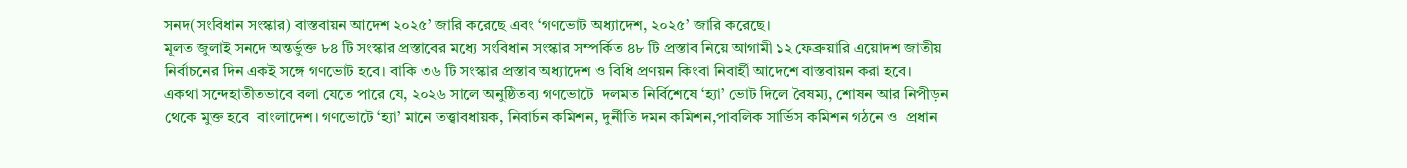সনদ(সং‌বিধান সংস্কার) বাস্তবায়ন আদেশ ২০২৫’ জা‌রি ক‌রে‌ছে এবং ‘গণ‌ভোট অধ‌্যা‌দেশ, ২০২৫’ জারি ক‌রে‌ছে।
মূলত জুলাই সনদে অন্তর্ভুক্ত ৮৪ টি সংস্কার প্রস্তা‌বের ম‌ধ্যে সং‌বিধান সংস্কার সম্প‌র্কিত ৪৮ টি প্রস্তাব নিয়ে আগামী ১২ ফেব্রুয়া‌রি এয়োদশ জাতীয় নির্বাচ‌নের দিন একই স‌ঙ্গে গণ‌ভোট হ‌বে। বা‌কি ৩৬ টি সংস্কার প্রস্তাব অধ‌্যা‌দেশ ও বি‌ধি প্রণয়ন কিংব‌া নিবার্হী আদে‌শে ব‌াস্তবায়ন করা হ‌বে।
একথা সন্দেহাতীতভা‌বে বলা যে‌তে পা‌রে যে, ২০২৬ সা‌লে অনু‌ষ্ঠিতব‌্য গণ‌ভো‌টে  দলমত নির্বি‌শে‌ষে ‘হ‌্যা’ ভোট দি‌লে বৈষম‌্য, শে‌াষন আর নিপীড়ন থে‌কে মুক্ত হ‌বে  বাংলা‌দেশ। গণ‌ভো‌টে ‘হ‌্যা’ মা‌নে তত্ত্বাবধায়ক, নিবার্চন ক‌মিশন, দুর্নী‌তি দমন ক‌মিশন,পাব‌লিক সার্ভিস ক‌মিশন গঠ‌নে ও  প্রধান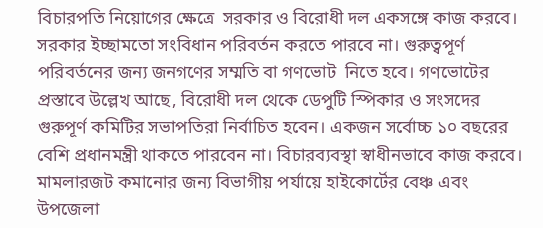বিচারপ‌তি নি‌য়ে‌া‌গের ক্ষে‌ত্রে  সরকার ও বি‌রোধী দল একস‌ঙ্গে কাজ কর‌বে। সরকার ইচ্ছাম‌তো সং‌বিধান প‌রিবর্তন কর‌তে পার‌বে না। গুরুত্বপূর্ণ প‌রিবর্ত‌নের জন‌্য জনগ‌ণের সম্ম‌তি বা গণ‌ভোট  নি‌তে হ‌বে। গণ‌ভো‌টের প্রস্তা‌বে উল্লেখ আছে, বি‌রোধী দল থে‌কে ডেপু‌টি স্পিক‌ার ও সংস‌দের গুরুপূর্ণ ক‌মি‌টির সভাপ‌তিরা নির্বা‌চিত হ‌বেন। একজন স‌র্বোচ্চ ১০ বছ‌রের বে‌শি প্রধানমন্ত্রী থাক‌তে পার‌বেন না। বিচারব‌্যবস্থা স্বাধীনভা‌বে কাজ কর‌বে। মামলারজট কমা‌নোর জন‌্য বিভাগীয় পর্যায়ে হাইকো‌র্টের বেঞ্চ এবং উপ‌জেলা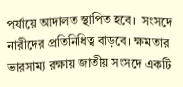পর্যা‌য়ে আদালত স্থা‌পিত হ‌বে।  সংস‌দে নারী‌দের প্রতি‌নি‌ধিত্ব বাড়‌বে। ক্ষমতার ভারসাম‌্য রক্ষ‌ায় জাতীয় সংস‌দে এক‌টি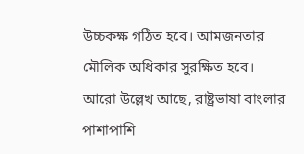উচ্চকক্ষ গ‌ঠিত হ‌বে। আমজনত‌ার মৌ‌লিক অ‌ধিকার সুর‌ক্ষিত হ‌বে।  আরো উল্লেখ আছে, রাষ্ট্রভ‌াষা বাংলার পাশাপা‌শি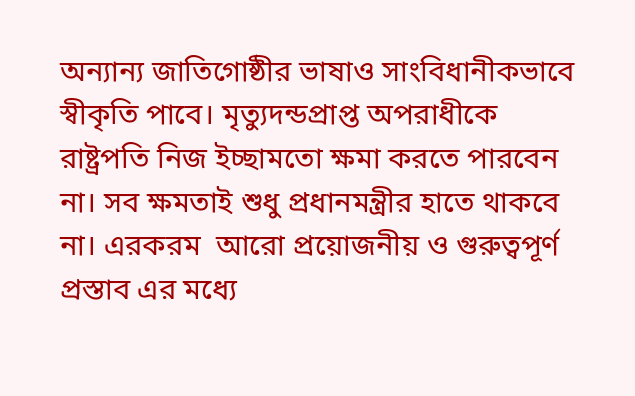অন‌্যান‌্য জা‌তি‌গোষ্ঠীর ভাষাও সাং‌বিধানীকভা‌বে স্বীকৃ‌তি পা‌বে। মৃত‌্যুদন্ডপ্রাপ্ত অপরাধী‌কে র‌াষ্ট্রপ‌তি নিজ ইচ্ছাম‌তো ক্ষমা কর‌তে পার‌বেন না। সব ক্ষমতাই শুধু প্রধানমন্ত্রীর হা‌তে থ‌াক‌বে না। এরকরম  আরো প্রয়োজনীয় ও গুরুত্বপূর্ণ প্রস্তাব এর ম‌ধ্যে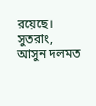রয়ে‌ছে।
সুতরাং,  আসুন দলমত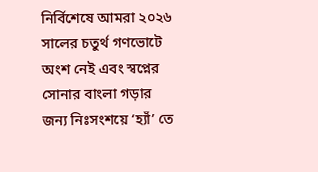নি‌র্বি‌শে‌ষে আমরা ২০২৬ সা‌লের চতুর্থ গণ‌ভো‌টে অংশ নেই এবং স্ব‌প্নের সোনার বাংলা গড়ার জন‌্য নিঃসংশয়ে ‘হ‌্যাঁ’ তে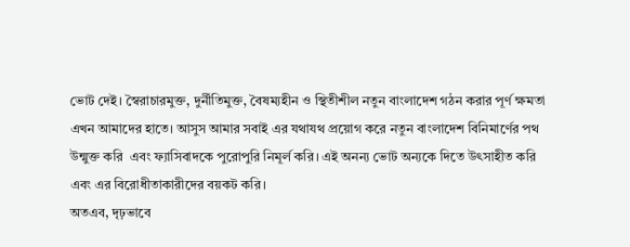ভোট দেই। স্বৈরাচারমুক্ত, দুর্নীতিমুক্ত, বৈষম‌্যহীন ও স্থিতীশীল নতুন বাংলা‌দেশ গঠন কর‌ার পূর্ণ ক্ষমতা এখন আমা‌দের হা‌তে। আসুস আমার সবাই এর যথাযথ প্রয়োগ ক‌রে নতুন বাংলা‌দেশ বি‌নিমা‌র্ণের পথ উন্মুক্ত ক‌রি  এবং ফ‌্যা‌সিবা‌দকে পু‌রোপু‌রি নিমূর্ল ক‌রি। এই অনন‌্য ভোট অন‌্যকে দি‌তে উৎসাহীত ক‌রি  এবং এর বি‌রোধীতাকারী‌দের বয়কট ক‌রি।
অতএব, দৃঢ়ভা‌বে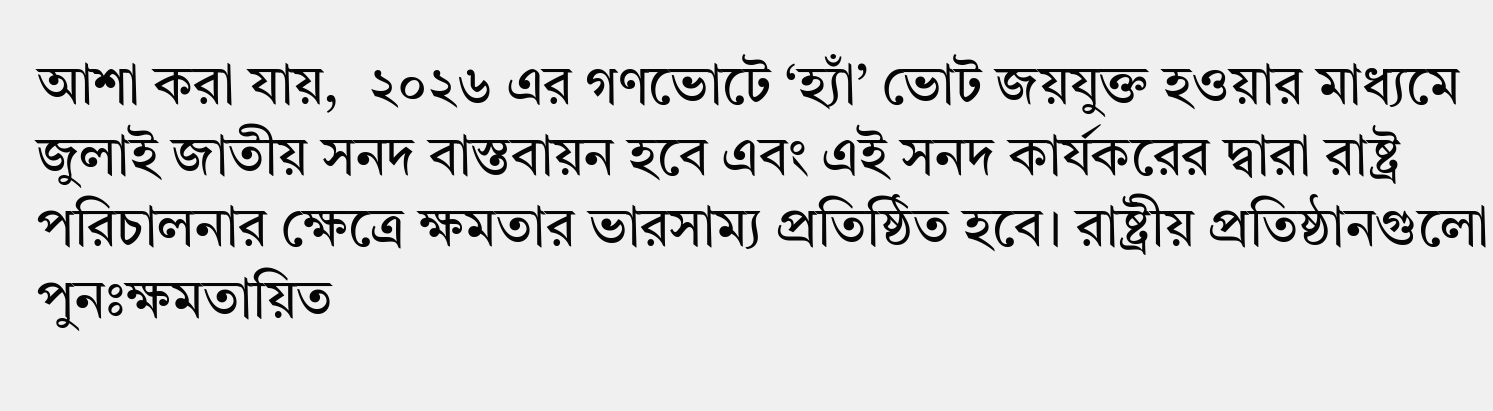আশা করা যায়,  ২০২৬ এর গণ‌ভো‌টে ‘হ‌্যাঁ’ ভোট জয়যুক্ত হওয়ার মাধ‌্যমে জুলাই জাতীয় সনদ বাস্তবায়ন হ‌বে এবং এই সনদ কার্যক‌রের দ্বারা রাষ্ট্র প‌রিচালনার ক্ষে‌ত্রে ক্ষমতার ভারসাম‌্য প্রতি‌ষ্ঠিত হ‌বে। রাষ্ট্রীয় প্রতিষ্ঠানগু‌লো পুনঃক্ষমতা‌য়িত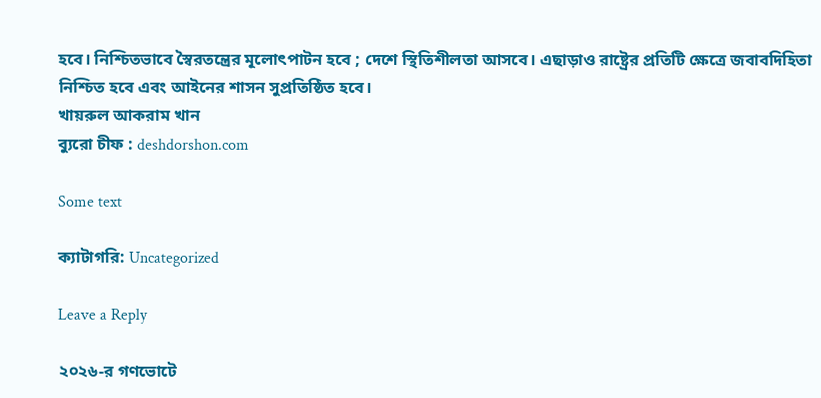হ‌বে। নি‌শ্চিতভা‌বে স্বৈরত‌ন্ত্রের মূ‌লোৎপাটন হ‌বে ; দে‌শে স্থি‌তিশীলতা আস‌বে। এছাড়াও রা‌ষ্ট্রের প্রতি‌টি ক্ষে‌ত্রে জবাব‌দিহিতা নি‌শ্চিত হ‌বে এবং আইনের শাসন সুপ্রতি‌ষ্ঠিত হ‌বে।
খায়রুল আকরাম খান
ব‌্যু‌রো চীফ : deshdorshon.com

Some text

ক্যাটাগরি: Uncategorized

Leave a Reply

২০২৬-র গণ‌ভো‌টে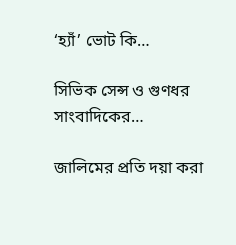‘হ্যাঁ’ ভোট কি…

সিভিক সেন্স ও গুণধর সাংবাদিকের…

জালিমের প্রতি দয়া করা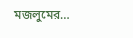মজলুমের…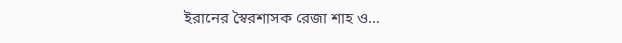ইরানের স্বৈরশাসক রেজা শাহ ও…